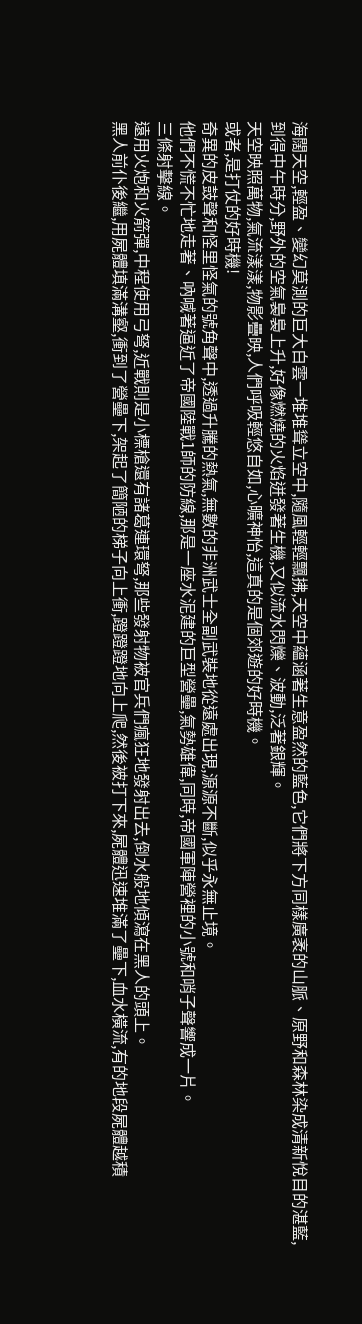海闊天空,輕盈、變幻莫測的巨大白雲一堆堆聳立空中,隨風輕輕飄拂,天空中蘊涵著生意盈然的藍色,它們將下方同樣廣袤的山脈、原野和森林染成清新悅目的湛藍,到得中午時分,野外的空氣裊裊上升,好像燃燒的火焰迸發著生機,又似流水閃爍、波動,泛著銀輝。
天空映照萬物,氣流漾漾,物影疊映,人們呼吸輕悠自如,心曠神怡,這真的是個郊遊的好時機。
或者,是打仗的好時機!
奇異的皮鼓聲和怪里怪氣的號角聲中,透過升騰的熱氣,無數的非洲武士全副武裝地從遠處出現,源源不斷,似乎永無止境。
他們不慌不忙地走著、吶喊著逼近了帝國陸戰1師的防線,那是一座水泥建的巨型營壘,氣勢雄偉,同時,帝國軍陣營裡的小號和哨子聲響成一片。
三條射擊線。
遠用火炮和火箭彈,中程使用弓弩,近戰則是小標槍還有諸葛連環弩,那些發射物被官兵們瘋狂地發射出去,倒水般地傾瀉在黑人的頭上。
黑人前仆後繼,用屍體填滿溝壑,衝到了營壘下,架起了簡陋的梯子向上衝,蹬蹬蹬地向上爬,然後被打下來,屍體迅速堆滿了壘下,血水橫流,有的地段屍體越積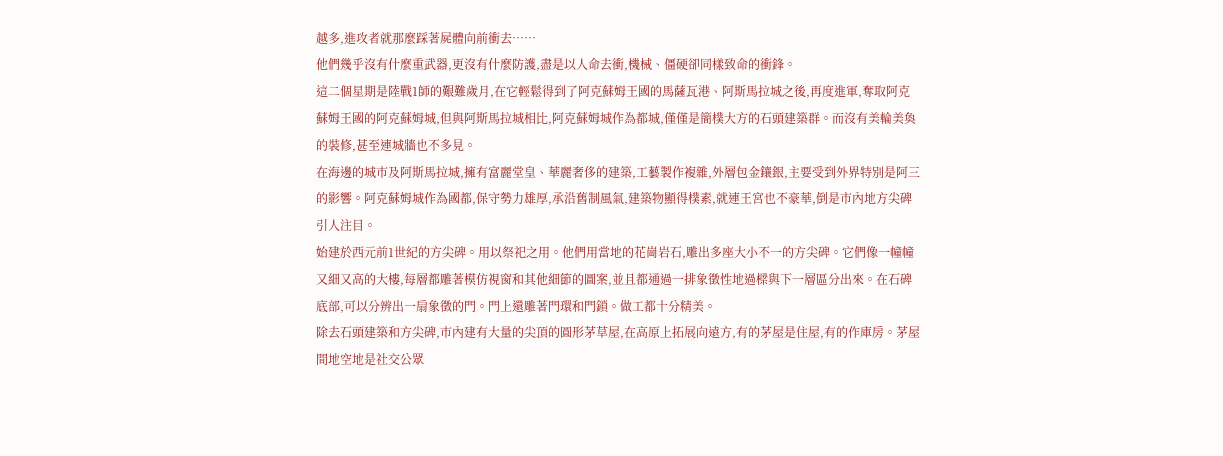越多,進攻者就那麼踩著屍體向前衝去……
他們幾乎沒有什麼重武器,更沒有什麼防護,盡是以人命去衝,機械、僵硬卻同樣致命的衝鋒。
這二個星期是陸戰1師的艱難歲月,在它輕鬆得到了阿克蘇姆王國的馬薩瓦港、阿斯馬拉城之後,再度進軍,奪取阿克蘇姆王國的阿克蘇姆城,但與阿斯馬拉城相比,阿克蘇姆城作為都城,僅僅是簡樸大方的石頭建築群。而沒有美輪美奐的裝修,甚至連城牆也不多見。
在海邊的城市及阿斯馬拉城,擁有富麗堂皇、華麗奢侈的建築,工藝製作複雜,外層包金鑲銀,主要受到外界特別是阿三的影響。阿克蘇姆城作為國都,保守勢力雄厚,承沿舊制風氣,建築物顯得樸素,就連王宮也不豪華,倒是市內地方尖碑引人注目。
始建於西元前1世紀的方尖碑。用以祭祀之用。他們用當地的花崗岩石,雕出多座大小不一的方尖碑。它們像一幢幢又細又高的大樓,每層都雕著模仿視窗和其他細節的圖案,並且都通過一排象徵性地過樑與下一層區分出來。在石碑底部,可以分辨出一扇象徵的門。門上還雕著門環和門鎖。做工都十分精美。
除去石頭建築和方尖碑,市內建有大量的尖頂的圓形茅草屋,在高原上拓展向遠方,有的茅屋是住屋,有的作庫房。茅屋間地空地是社交公眾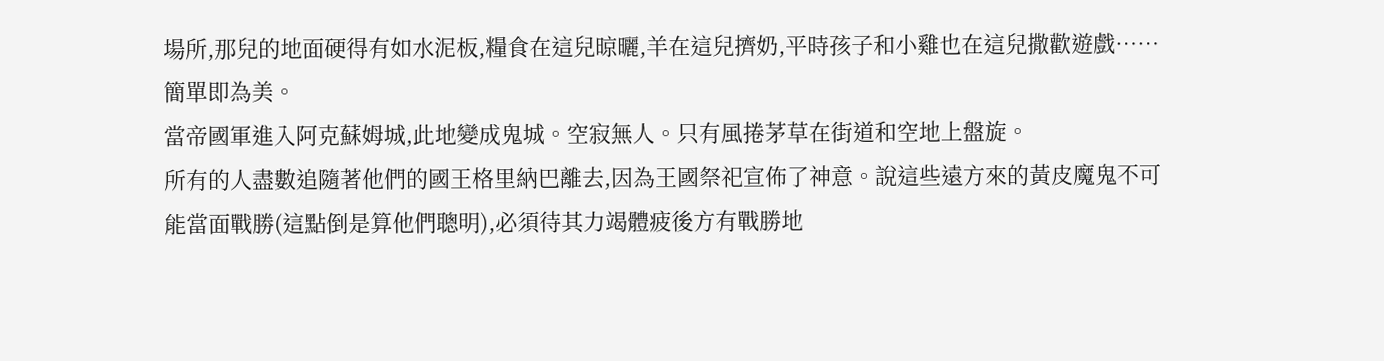場所,那兒的地面硬得有如水泥板,糧食在這兒晾曬,羊在這兒擠奶,平時孩子和小雞也在這兒撒歡遊戲……簡單即為美。
當帝國軍進入阿克蘇姆城,此地變成鬼城。空寂無人。只有風捲茅草在街道和空地上盤旋。
所有的人盡數追隨著他們的國王格里納巴離去,因為王國祭祀宣佈了神意。說這些遠方來的黃皮魔鬼不可能當面戰勝(這點倒是算他們聰明),必須待其力竭體疲後方有戰勝地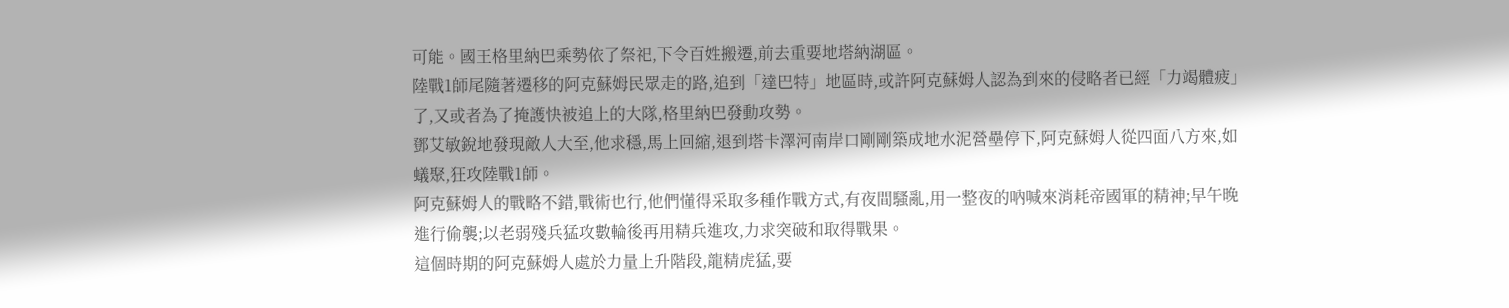可能。國王格里納巴乘勢依了祭祀,下令百姓搬遷,前去重要地塔納湖區。
陸戰1師尾隨著遷移的阿克蘇姆民眾走的路,追到「達巴特」地區時,或許阿克蘇姆人認為到來的侵略者已經「力竭體疲」了,又或者為了掩護快被追上的大隊,格里納巴發動攻勢。
鄧艾敏銳地發現敵人大至,他求穩,馬上回縮,退到塔卡澤河南岸口剛剛築成地水泥營壘停下,阿克蘇姆人從四面八方來,如蟻聚,狂攻陸戰1師。
阿克蘇姆人的戰略不錯,戰術也行,他們懂得采取多種作戰方式,有夜間騷亂,用一整夜的吶喊來消耗帝國軍的精神;早午晚進行偷襲;以老弱殘兵猛攻數輪後再用精兵進攻,力求突破和取得戰果。
這個時期的阿克蘇姆人處於力量上升階段,龍精虎猛,要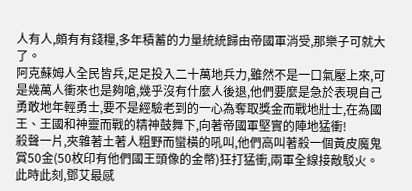人有人,頗有有錢糧,多年積蓄的力量統統歸由帝國軍消受,那樂子可就大了。
阿克蘇姆人全民皆兵,足足投入二十萬地兵力,雖然不是一口氣壓上來,可是幾萬人衝來也是夠嗆,幾乎沒有什麼人後退,他們要麼是急於表現自己勇敢地年輕勇士,要不是經驗老到的一心為奪取獎金而戰地壯士,在為國王、王國和神靈而戰的精神鼓舞下,向著帝國軍堅實的陣地猛衝!
殺聲一片,夾雜著土著人粗野而蠻橫的吼叫,他們高叫著殺一個黃皮魔鬼賞50金(50枚印有他們國王頭像的金幣)狂打猛衝,兩軍全線接敵駁火。
此時此刻,鄧艾最感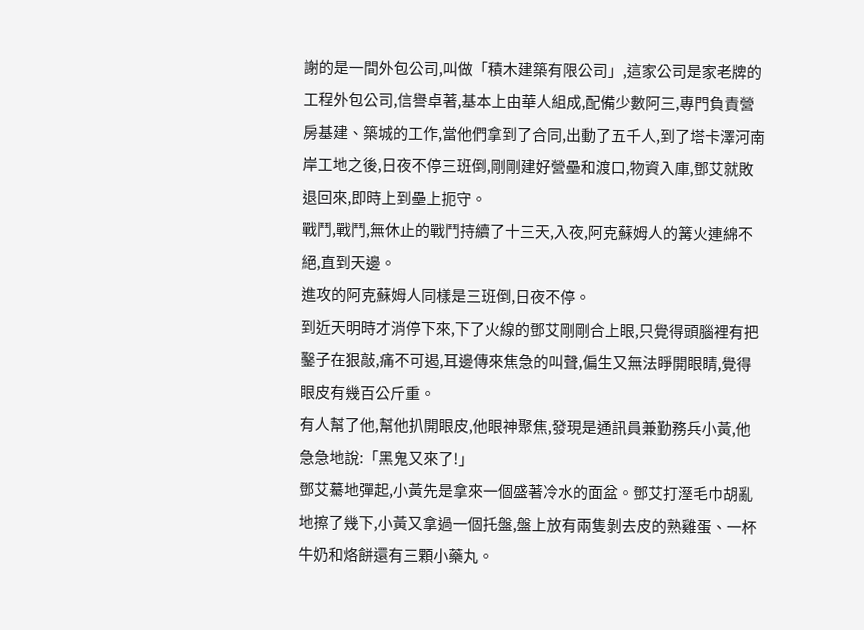謝的是一間外包公司,叫做「積木建築有限公司」,這家公司是家老牌的工程外包公司,信譽卓著,基本上由華人組成,配備少數阿三,專門負責營房基建、築城的工作,當他們拿到了合同,出動了五千人,到了塔卡澤河南岸工地之後,日夜不停三班倒,剛剛建好營壘和渡口,物資入庫,鄧艾就敗退回來,即時上到壘上扼守。
戰鬥,戰鬥,無休止的戰鬥持續了十三天,入夜,阿克蘇姆人的篝火連綿不絕,直到天邊。
進攻的阿克蘇姆人同樣是三班倒,日夜不停。
到近天明時才消停下來,下了火線的鄧艾剛剛合上眼,只覺得頭腦裡有把鑿子在狠敲,痛不可遏,耳邊傳來焦急的叫聲,偏生又無法睜開眼睛,覺得眼皮有幾百公斤重。
有人幫了他,幫他扒開眼皮,他眼神聚焦,發現是通訊員兼勤務兵小黃,他急急地說:「黑鬼又來了!」
鄧艾驀地彈起,小黃先是拿來一個盛著冷水的面盆。鄧艾打溼毛巾胡亂地擦了幾下,小黃又拿過一個托盤,盤上放有兩隻剝去皮的熟雞蛋、一杯牛奶和烙餅還有三顆小藥丸。